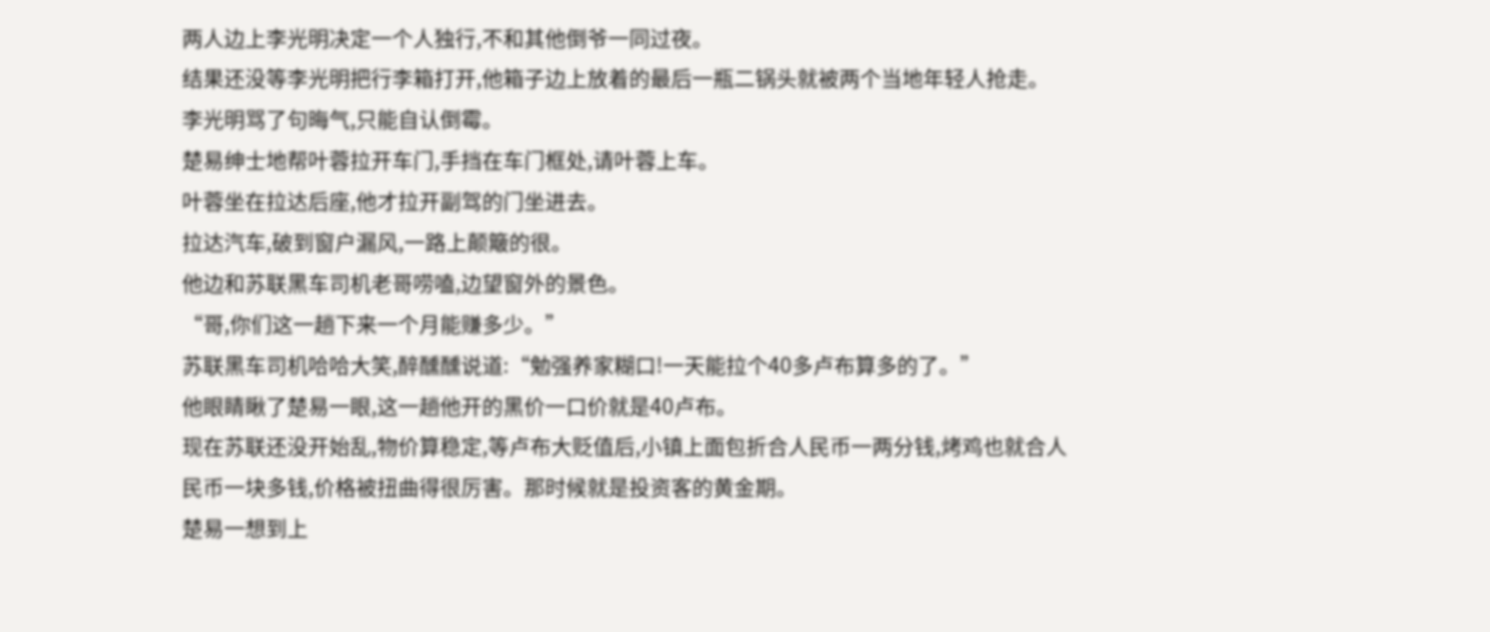两人边上李光明决定一个人独行,不和其他倒爷一同过夜。
结果还没等李光明把行李箱打开,他箱子边上放着的最后一瓶二锅头就被两个当地年轻人抢走。
李光明骂了句晦气,只能自认倒霉。
楚易绅士地帮叶蓉拉开车门,手挡在车门框处,请叶蓉上车。
叶蓉坐在拉达后座,他才拉开副驾的门坐进去。
拉达汽车,破到窗户漏风,一路上颠簸的很。
他边和苏联黑车司机老哥唠嗑,边望窗外的景色。
“哥,你们这一趟下来一个月能赚多少。”
苏联黑车司机哈哈大笑,醉醺醺说道:“勉强养家糊口!一天能拉个40多卢布算多的了。”
他眼睛瞅了楚易一眼,这一趟他开的黑价一口价就是40卢布。
现在苏联还没开始乱,物价算稳定,等卢布大贬值后,小镇上面包折合人民币一两分钱,烤鸡也就合人民币一块多钱,价格被扭曲得很厉害。那时候就是投资客的黄金期。
楚易一想到上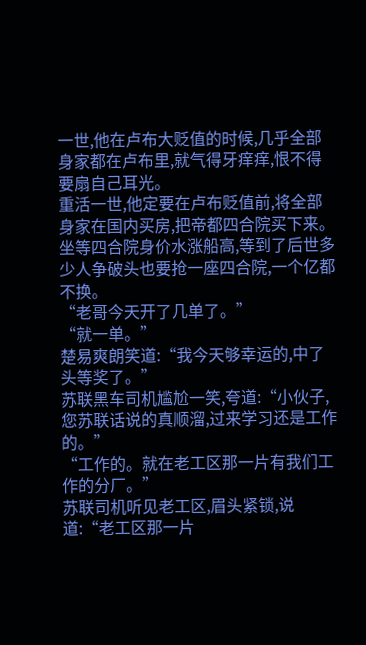一世,他在卢布大贬值的时候,几乎全部身家都在卢布里,就气得牙痒痒,恨不得要扇自己耳光。
重活一世,他定要在卢布贬值前,将全部身家在国内买房,把帝都四合院买下来。坐等四合院身价水涨船高,等到了后世多少人争破头也要抢一座四合院,一个亿都不换。
“老哥今天开了几单了。”
“就一单。”
楚易爽朗笑道:“我今天够幸运的,中了头等奖了。”
苏联黑车司机尴尬一笑,夸道:“小伙子,您苏联话说的真顺溜,过来学习还是工作的。”
“工作的。就在老工区那一片有我们工作的分厂。”
苏联司机听见老工区,眉头紧锁,说道:“老工区那一片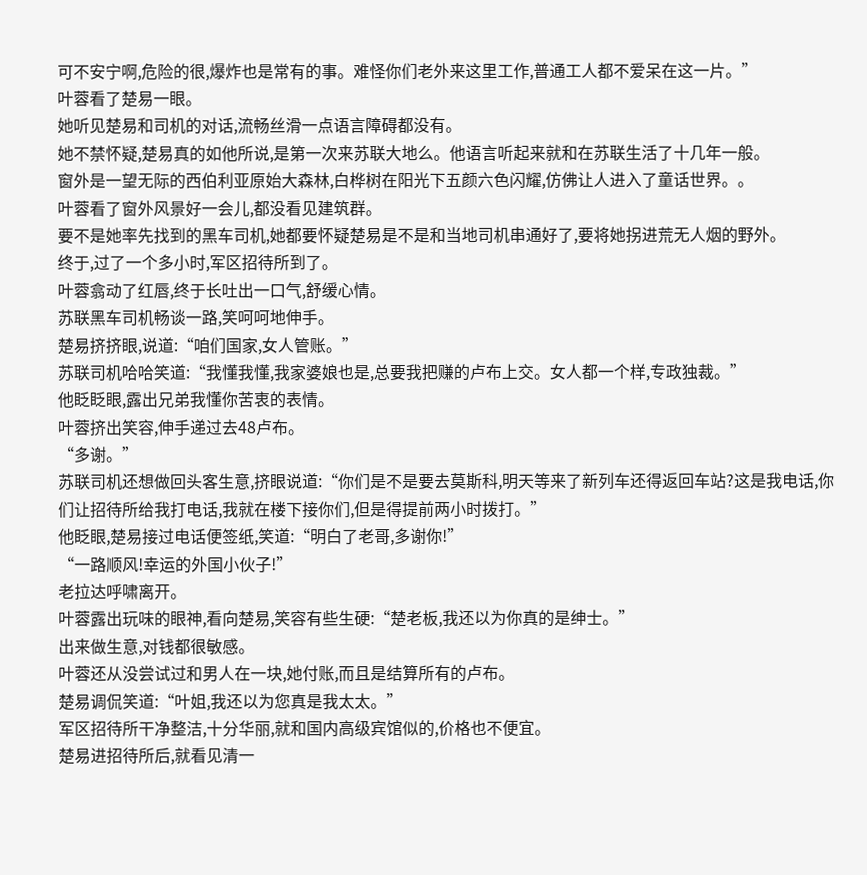可不安宁啊,危险的很,爆炸也是常有的事。难怪你们老外来这里工作,普通工人都不爱呆在这一片。”
叶蓉看了楚易一眼。
她听见楚易和司机的对话,流畅丝滑一点语言障碍都没有。
她不禁怀疑,楚易真的如他所说,是第一次来苏联大地么。他语言听起来就和在苏联生活了十几年一般。
窗外是一望无际的西伯利亚原始大森林,白桦树在阳光下五颜六色闪耀,仿佛让人进入了童话世界。。
叶蓉看了窗外风景好一会儿,都没看见建筑群。
要不是她率先找到的黑车司机,她都要怀疑楚易是不是和当地司机串通好了,要将她拐进荒无人烟的野外。
终于,过了一个多小时,军区招待所到了。
叶蓉翕动了红唇,终于长吐出一口气,舒缓心情。
苏联黑车司机畅谈一路,笑呵呵地伸手。
楚易挤挤眼,说道:“咱们国家,女人管账。”
苏联司机哈哈笑道:“我懂我懂,我家婆娘也是,总要我把赚的卢布上交。女人都一个样,专政独裁。”
他眨眨眼,露出兄弟我懂你苦衷的表情。
叶蓉挤出笑容,伸手递过去48卢布。
“多谢。”
苏联司机还想做回头客生意,挤眼说道:“你们是不是要去莫斯科,明天等来了新列车还得返回车站?这是我电话,你们让招待所给我打电话,我就在楼下接你们,但是得提前两小时拨打。”
他眨眼,楚易接过电话便签纸,笑道:“明白了老哥,多谢你!”
“一路顺风!幸运的外国小伙子!”
老拉达呼啸离开。
叶蓉露出玩味的眼神,看向楚易,笑容有些生硬:“楚老板,我还以为你真的是绅士。”
出来做生意,对钱都很敏感。
叶蓉还从没尝试过和男人在一块,她付账,而且是结算所有的卢布。
楚易调侃笑道:“叶姐,我还以为您真是我太太。”
军区招待所干净整洁,十分华丽,就和国内高级宾馆似的,价格也不便宜。
楚易进招待所后,就看见清一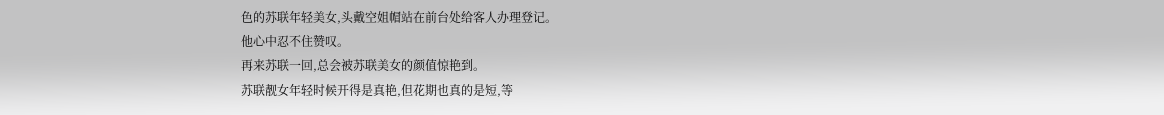色的苏联年轻美女,头戴空姐帽站在前台处给客人办理登记。
他心中忍不住赞叹。
再来苏联一回,总会被苏联美女的颜值惊艳到。
苏联靓女年轻时候开得是真艳,但花期也真的是短,等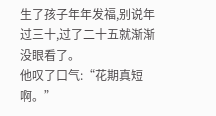生了孩子年年发福,别说年过三十,过了二十五就渐渐没眼看了。
他叹了口气:“花期真短啊。”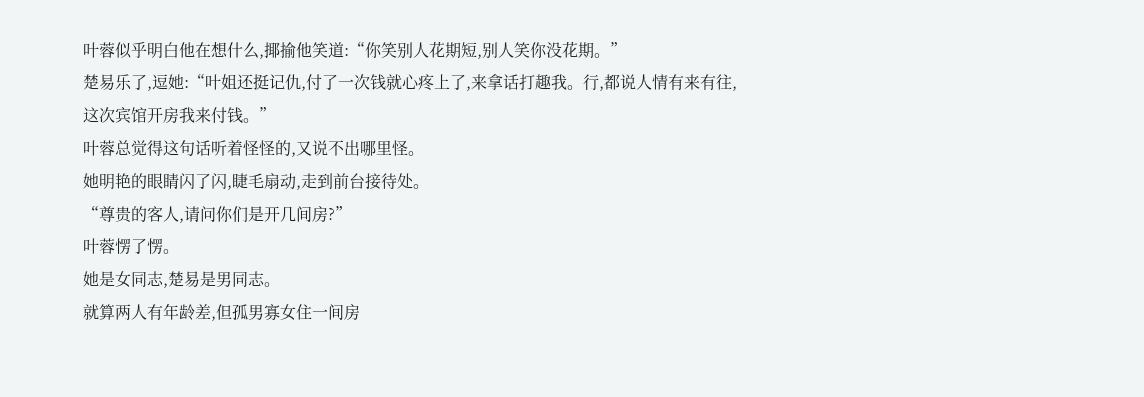叶蓉似乎明白他在想什么,揶揄他笑道:“你笑别人花期短,别人笑你没花期。”
楚易乐了,逗她:“叶姐还挺记仇,付了一次钱就心疼上了,来拿话打趣我。行,都说人情有来有往,这次宾馆开房我来付钱。”
叶蓉总觉得这句话听着怪怪的,又说不出哪里怪。
她明艳的眼睛闪了闪,睫毛扇动,走到前台接待处。
“尊贵的客人,请问你们是开几间房?”
叶蓉愣了愣。
她是女同志,楚易是男同志。
就算两人有年龄差,但孤男寡女住一间房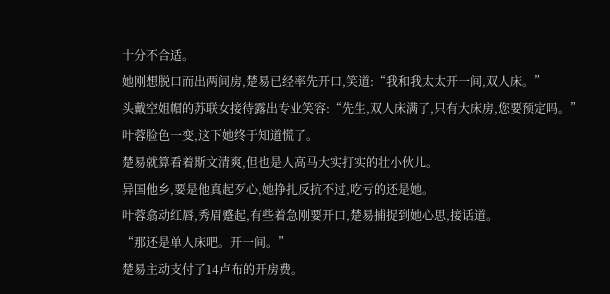十分不合适。
她刚想脱口而出两间房,楚易已经率先开口,笑道:“我和我太太开一间,双人床。”
头戴空姐帽的苏联女接待露出专业笑容:“先生,双人床满了,只有大床房,您要预定吗。”
叶蓉脸色一变,这下她终于知道慌了。
楚易就算看着斯文清爽,但也是人高马大实打实的壮小伙儿。
异国他乡,要是他真起歹心,她挣扎反抗不过,吃亏的还是她。
叶蓉翕动红唇,秀眉蹙起,有些着急刚要开口,楚易捕捉到她心思,接话道。
“那还是单人床吧。开一间。”
楚易主动支付了14卢布的开房费。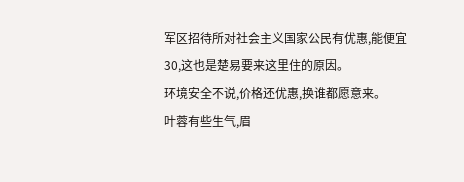军区招待所对社会主义国家公民有优惠,能便宜30,这也是楚易要来这里住的原因。
环境安全不说,价格还优惠,换谁都愿意来。
叶蓉有些生气,眉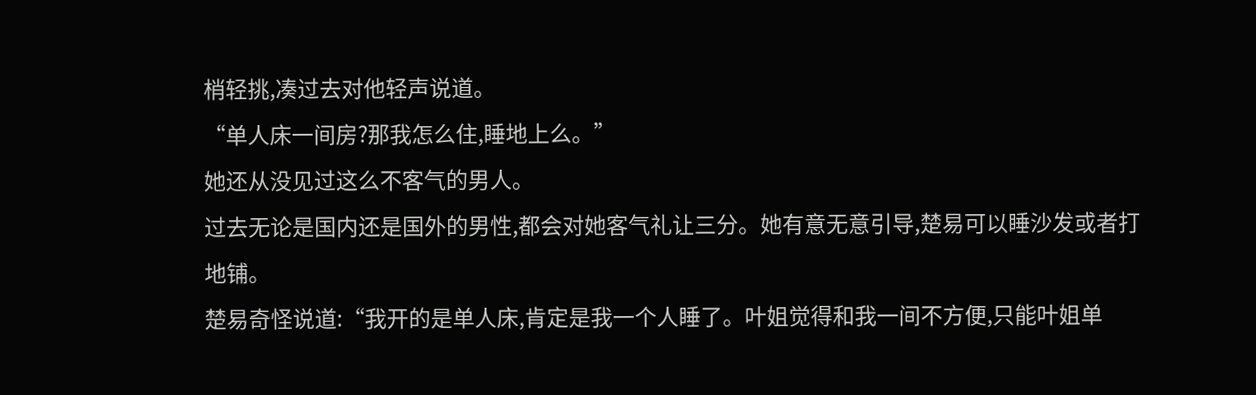梢轻挑,凑过去对他轻声说道。
“单人床一间房?那我怎么住,睡地上么。”
她还从没见过这么不客气的男人。
过去无论是国内还是国外的男性,都会对她客气礼让三分。她有意无意引导,楚易可以睡沙发或者打地铺。
楚易奇怪说道:“我开的是单人床,肯定是我一个人睡了。叶姐觉得和我一间不方便,只能叶姐单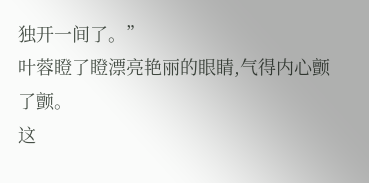独开一间了。”
叶蓉瞪了瞪漂亮艳丽的眼睛,气得内心颤了颤。
这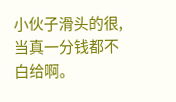小伙子滑头的很,当真一分钱都不白给啊。